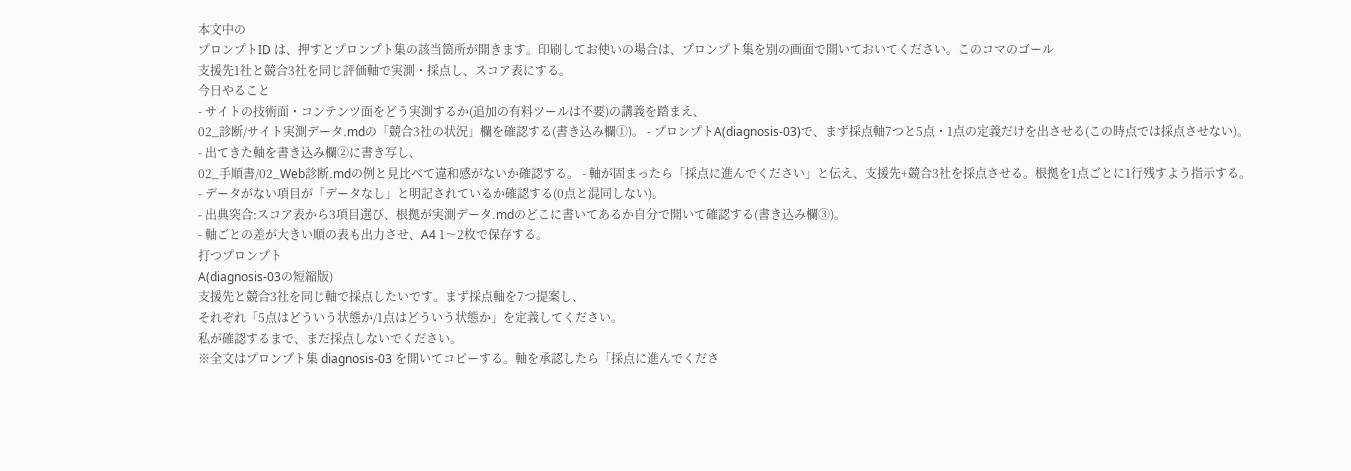本文中の
プロンプトID は、押すとプロンプト集の該当箇所が開きます。印刷してお使いの場合は、プロンプト集を別の画面で開いておいてください。このコマのゴール
支援先1社と競合3社を同じ評価軸で実測・採点し、スコア表にする。
今日やること
- サイトの技術面・コンテンツ面をどう実測するか(追加の有料ツールは不要)の講義を踏まえ、
02_診断/サイト実測データ.mdの「競合3社の状況」欄を確認する(書き込み欄①)。 - プロンプトA(diagnosis-03)で、まず採点軸7つと5点・1点の定義だけを出させる(この時点では採点させない)。
- 出てきた軸を書き込み欄②に書き写し、
02_手順書/02_Web診断.mdの例と見比べて違和感がないか確認する。 - 軸が固まったら「採点に進んでください」と伝え、支援先+競合3社を採点させる。根拠を1点ごとに1行残すよう指示する。
- データがない項目が「データなし」と明記されているか確認する(0点と混同しない)。
- 出典突合:スコア表から3項目選び、根拠が実測データ.mdのどこに書いてあるか自分で開いて確認する(書き込み欄③)。
- 軸ごとの差が大きい順の表も出力させ、A4 1〜2枚で保存する。
打つプロンプト
A(diagnosis-03の短縮版)
支援先と競合3社を同じ軸で採点したいです。まず採点軸を7つ提案し、
それぞれ「5点はどういう状態か/1点はどういう状態か」を定義してください。
私が確認するまで、まだ採点しないでください。
※全文はプロンプト集 diagnosis-03 を開いてコピーする。軸を承認したら「採点に進んでくださ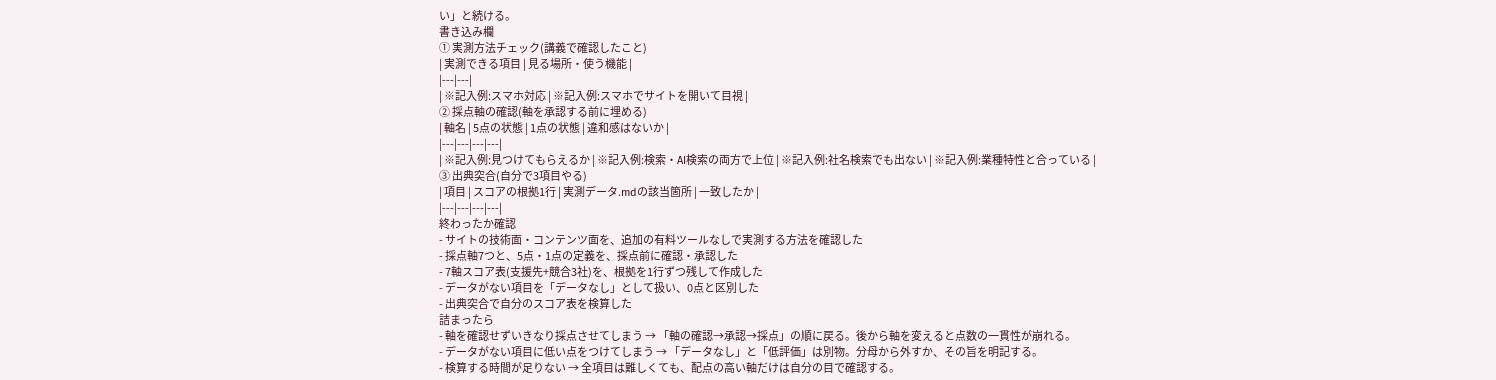い」と続ける。
書き込み欄
① 実測方法チェック(講義で確認したこと)
| 実測できる項目 | 見る場所・使う機能 |
|---|---|
| ※記入例:スマホ対応 | ※記入例:スマホでサイトを開いて目視 |
② 採点軸の確認(軸を承認する前に埋める)
| 軸名 | 5点の状態 | 1点の状態 | 違和感はないか |
|---|---|---|---|
| ※記入例:見つけてもらえるか | ※記入例:検索・AI検索の両方で上位 | ※記入例:社名検索でも出ない | ※記入例:業種特性と合っている |
③ 出典突合(自分で3項目やる)
| 項目 | スコアの根拠1行 | 実測データ.mdの該当箇所 | 一致したか |
|---|---|---|---|
終わったか確認
- サイトの技術面・コンテンツ面を、追加の有料ツールなしで実測する方法を確認した
- 採点軸7つと、5点・1点の定義を、採点前に確認・承認した
- 7軸スコア表(支援先+競合3社)を、根拠を1行ずつ残して作成した
- データがない項目を「データなし」として扱い、0点と区別した
- 出典突合で自分のスコア表を検算した
詰まったら
- 軸を確認せずいきなり採点させてしまう → 「軸の確認→承認→採点」の順に戻る。後から軸を変えると点数の一貫性が崩れる。
- データがない項目に低い点をつけてしまう → 「データなし」と「低評価」は別物。分母から外すか、その旨を明記する。
- 検算する時間が足りない → 全項目は難しくても、配点の高い軸だけは自分の目で確認する。